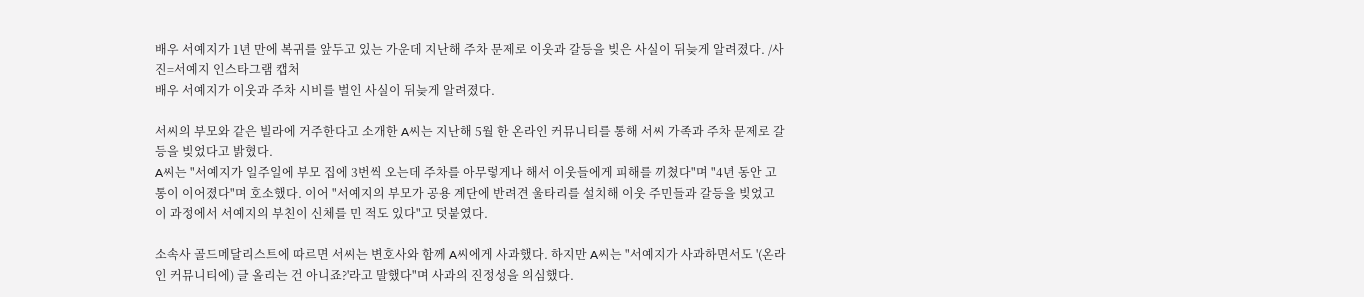배우 서예지가 1년 만에 복귀를 앞두고 있는 가운데 지난해 주차 문제로 이웃과 갈등을 빚은 사실이 뒤늦게 알려졌다. /사진=서예지 인스타그램 캡처
배우 서예지가 이웃과 주차 시비를 벌인 사실이 뒤늦게 알려졌다.

서씨의 부모와 같은 빌라에 거주한다고 소개한 A씨는 지난해 5월 한 온라인 커뮤니티를 통해 서씨 가족과 주차 문제로 갈등을 빚었다고 밝혔다.
A씨는 "서예지가 일주일에 부모 집에 3번씩 오는데 주차를 아무렇게나 해서 이웃들에게 피해를 끼쳤다"며 "4년 동안 고통이 이어졌다"며 호소했다. 이어 "서예지의 부모가 공용 계단에 반려견 울타리를 설치해 이웃 주민들과 갈등을 빚었고 이 과정에서 서예지의 부친이 신체를 민 적도 있다"고 덧붙였다.

소속사 골드메달리스트에 따르면 서씨는 변호사와 함께 A씨에게 사과했다. 하지만 A씨는 "서예지가 사과하면서도 '(온라인 커뮤니티에) 글 올리는 건 아니죠?'라고 말했다"며 사과의 진정성을 의심했다.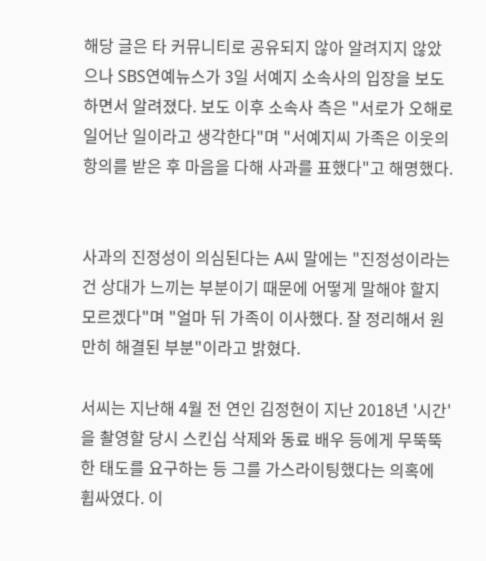해당 글은 타 커뮤니티로 공유되지 않아 알려지지 않았으나 SBS연예뉴스가 3일 서예지 소속사의 입장을 보도하면서 알려졌다. 보도 이후 소속사 측은 "서로가 오해로 일어난 일이라고 생각한다"며 "서예지씨 가족은 이웃의 항의를 받은 후 마음을 다해 사과를 표했다"고 해명했다.


사과의 진정성이 의심된다는 A씨 말에는 "진정성이라는 건 상대가 느끼는 부분이기 때문에 어떻게 말해야 할지 모르겠다"며 "얼마 뒤 가족이 이사했다. 잘 정리해서 원만히 해결된 부분"이라고 밝혔다.

서씨는 지난해 4월 전 연인 김정현이 지난 2018년 '시간'을 촬영할 당시 스킨십 삭제와 동료 배우 등에게 무뚝뚝한 태도를 요구하는 등 그를 가스라이팅했다는 의혹에 휩싸였다. 이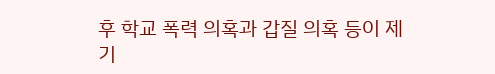후 학교 폭력 의혹과 갑질 의혹 등이 제기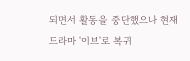되면서 활동을 중단했으나 현재 드라마 '이브'로 복귀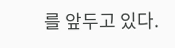를 앞두고 있다.